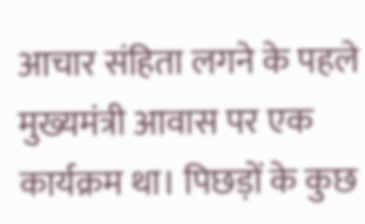आचार संहिता लगने के पहले मुख्यमंत्री आवास पर एक कार्यक्रम था। पिछड़ों के कुछ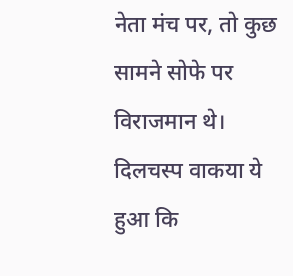नेता मंच पर, तो कुछ सामने सोफे पर विराजमान थे।
दिलचस्प वाकया ये हुआ कि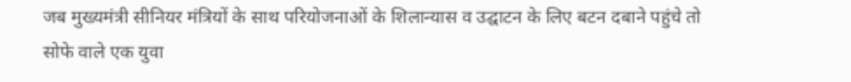जब मुख्यमंत्री सीनियर मंत्रियों के साथ परियोजनाओं के शिलान्यास व उद्घाटन के लिए बटन दबाने पहुंचे तो सोफे वाले एक युवा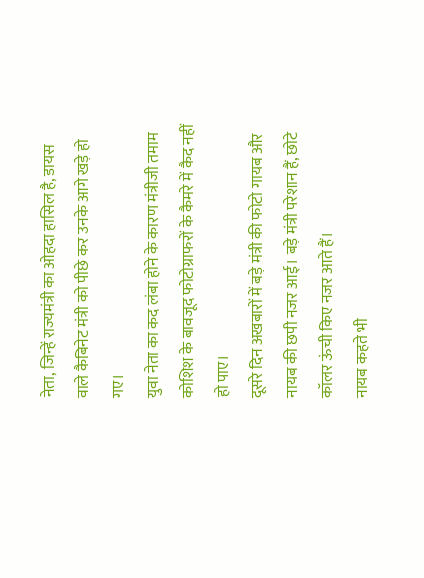नेता, जिन्हें राज्यमंत्री का ओहदा हासिल है, डायस वाले कैबिनेट मंत्री को पीछे कर उनके आगे खड़े हो गए।
युवा नेता का कद लंबा होने के कारण मंत्रीजी तमाम कोशिश के बावजूद फोटोग्राफरों के कैमरे में कैद नहीं हो पाए।
दूसरे दिन अखबारों में बड़े मंत्री की फोटो गायब और नायब की छपी नजर आई। बड़े मंत्री परेशान हैं, छोटे कॉलर ऊंची किए नजर आते हैं।
नायब कहते भी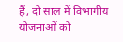हैं, दो साल में विभागीय योजनाओं को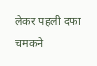लेकर पहली दफा चमकने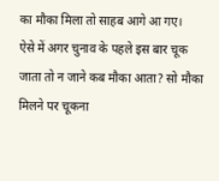का मौका मिला तो साहब आगे आ गए।
ऐसे में अगर चुनाव के पहले इस बार चूक जाता तो न जाने कब मौका आता? सो मौका मिलने पर चूकना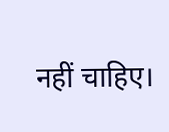नहीं चाहिए।